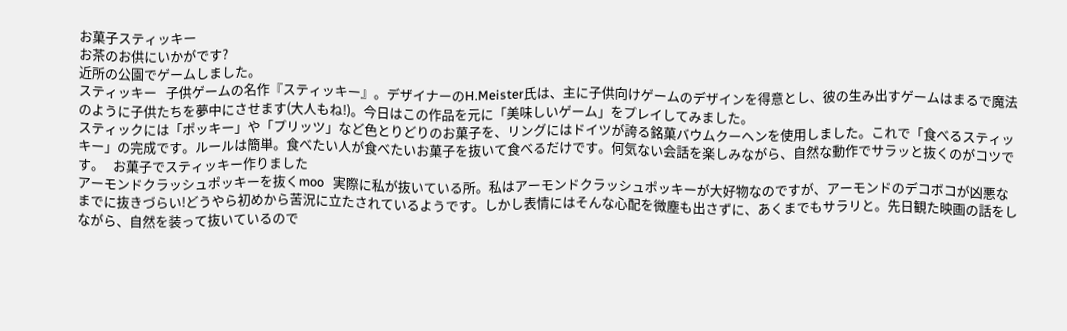お菓子スティッキー
お茶のお供にいかがです?
近所の公園でゲームしました。
スティッキー   子供ゲームの名作『スティッキー』。デザイナーのH.Meister氏は、主に子供向けゲームのデザインを得意とし、彼の生み出すゲームはまるで魔法のように子供たちを夢中にさせます(大人もね!)。今日はこの作品を元に「美味しいゲーム」をプレイしてみました。
スティックには「ポッキー」や「プリッツ」など色とりどりのお菓子を、リングにはドイツが誇る銘菓バウムクーヘンを使用しました。これで「食べるスティッキー」の完成です。ルールは簡単。食べたい人が食べたいお菓子を抜いて食べるだけです。何気ない会話を楽しみながら、自然な動作でサラッと抜くのがコツです。   お菓子でスティッキー作りました
アーモンドクラッシュポッキーを抜くmoo   実際に私が抜いている所。私はアーモンドクラッシュポッキーが大好物なのですが、アーモンドのデコボコが凶悪なまでに抜きづらい!どうやら初めから苦況に立たされているようです。しかし表情にはそんな心配を微塵も出さずに、あくまでもサラリと。先日観た映画の話をしながら、自然を装って抜いているので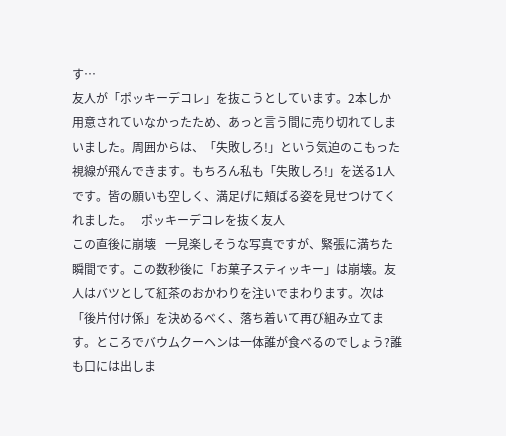す…
友人が「ポッキーデコレ」を抜こうとしています。2本しか用意されていなかったため、あっと言う間に売り切れてしまいました。周囲からは、「失敗しろ!」という気迫のこもった視線が飛んできます。もちろん私も「失敗しろ!」を送る1人です。皆の願いも空しく、満足げに頬ばる姿を見せつけてくれました。   ポッキーデコレを抜く友人
この直後に崩壊   一見楽しそうな写真ですが、緊張に満ちた瞬間です。この数秒後に「お菓子スティッキー」は崩壊。友人はバツとして紅茶のおかわりを注いでまわります。次は「後片付け係」を決めるべく、落ち着いて再び組み立てます。ところでバウムクーヘンは一体誰が食べるのでしょう?誰も口には出しま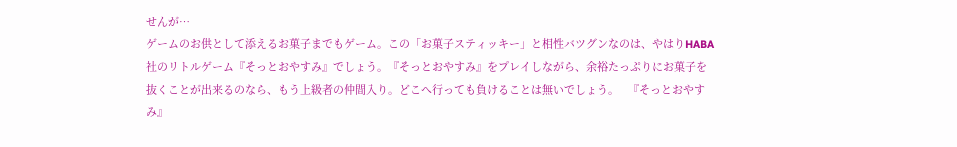せんが…
ゲームのお供として添えるお菓子までもゲーム。この「お菓子スティッキー」と相性バツグンなのは、やはりHABA社のリトルゲーム『そっとおやすみ』でしょう。『そっとおやすみ』をプレイしながら、余裕たっぷりにお菓子を抜くことが出来るのなら、もう上級者の仲間入り。どこへ行っても負けることは無いでしょう。   『そっとおやすみ』